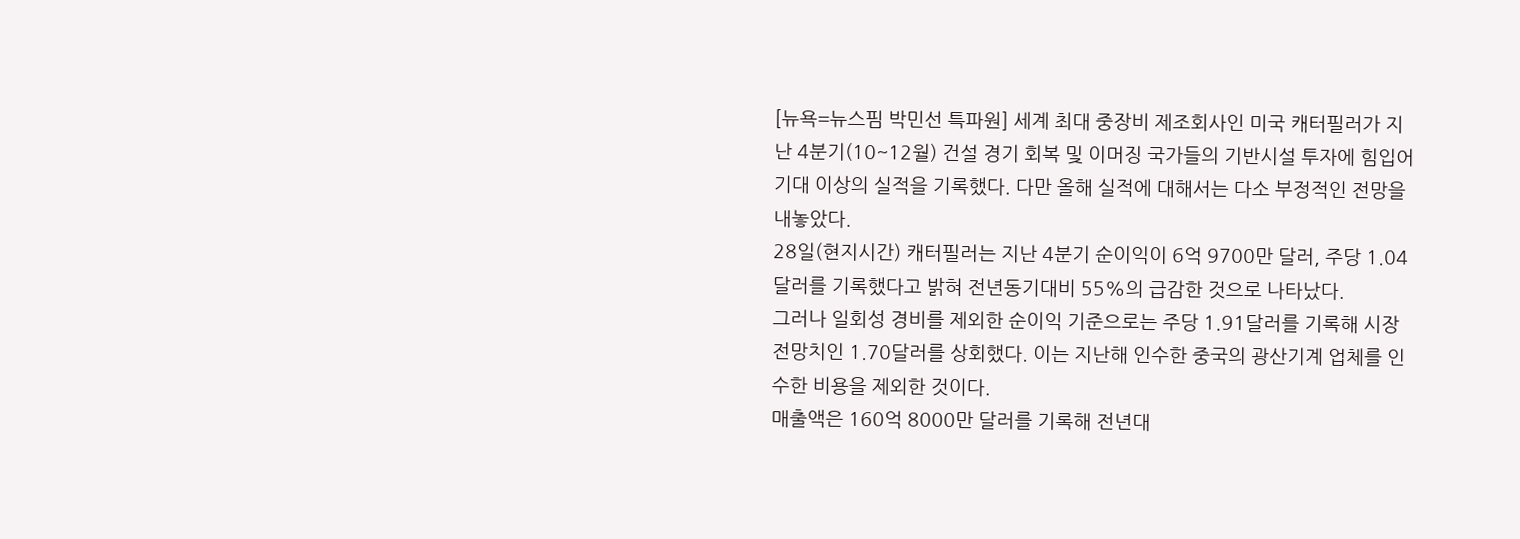[뉴욕=뉴스핌 박민선 특파원] 세계 최대 중장비 제조회사인 미국 캐터필러가 지난 4분기(10~12월) 건설 경기 회복 및 이머징 국가들의 기반시설 투자에 힘입어 기대 이상의 실적을 기록했다. 다만 올해 실적에 대해서는 다소 부정적인 전망을 내놓았다.
28일(현지시간) 캐터필러는 지난 4분기 순이익이 6억 9700만 달러, 주당 1.04달러를 기록했다고 밝혀 전년동기대비 55%의 급감한 것으로 나타났다.
그러나 일회성 경비를 제외한 순이익 기준으로는 주당 1.91달러를 기록해 시장 전망치인 1.70달러를 상회했다. 이는 지난해 인수한 중국의 광산기계 업체를 인수한 비용을 제외한 것이다.
매출액은 160억 8000만 달러를 기록해 전년대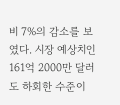비 7%의 감소를 보였다. 시장 예상치인 161억 2000만 달러도 하회한 수준이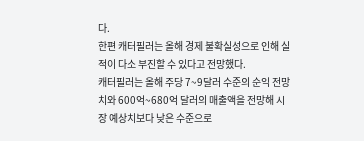다.
한편 캐터필러는 올해 경제 불확실성으로 인해 실적이 다소 부진할 수 있다고 전망했다.
캐터필러는 올해 주당 7~9달러 수준의 순익 전망치와 600억~680억 달러의 매출액을 전망해 시장 예상치보다 낮은 수준으로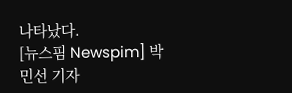나타났다.
[뉴스핌 Newspim] 박민선 기자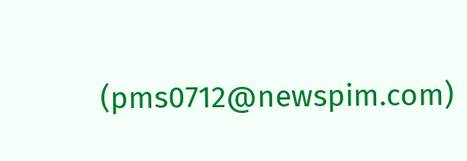(pms0712@newspim.com)